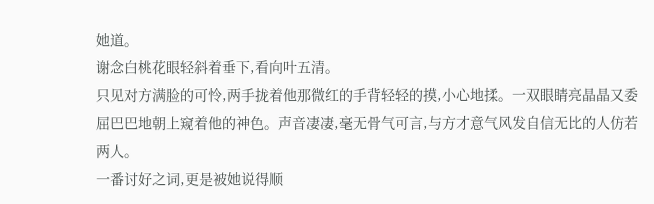她道。
谢念白桃花眼轻斜着垂下,看向叶五清。
只见对方满脸的可怜,两手拢着他那微红的手背轻轻的摸,小心地揉。一双眼睛亮晶晶又委屈巴巴地朝上窥着他的神色。声音凄凄,毫无骨气可言,与方才意气风发自信无比的人仿若两人。
一番讨好之词,更是被她说得顺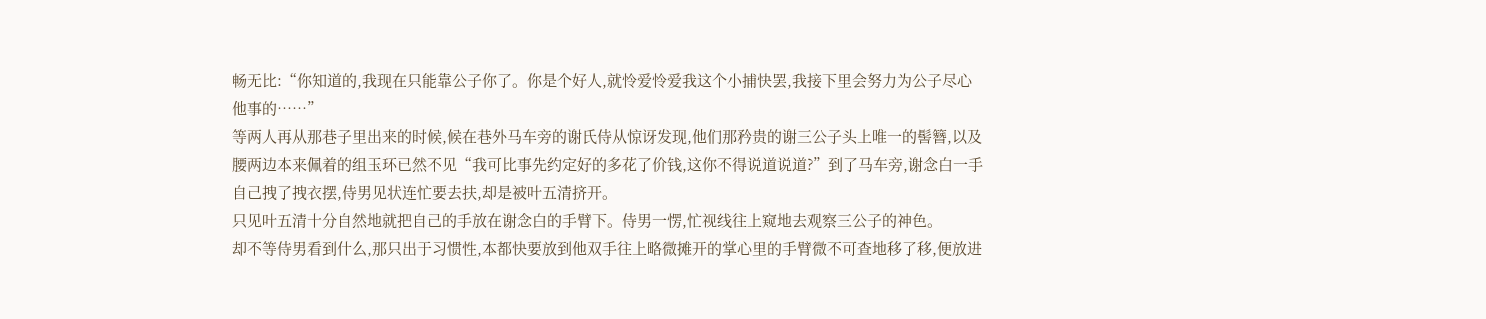畅无比:“你知道的,我现在只能靠公子你了。你是个好人,就怜爱怜爱我这个小捕快罢,我接下里会努力为公子尽心他事的……”
等两人再从那巷子里出来的时候,候在巷外马车旁的谢氏侍从惊讶发现,他们那矜贵的谢三公子头上唯一的髻簪,以及腰两边本来佩着的组玉环已然不见“我可比事先约定好的多花了价钱,这你不得说道说道?”到了马车旁,谢念白一手自己拽了拽衣摆,侍男见状连忙要去扶,却是被叶五清挤开。
只见叶五清十分自然地就把自己的手放在谢念白的手臂下。侍男一愣,忙视线往上窥地去观察三公子的神色。
却不等侍男看到什么,那只出于习惯性,本都快要放到他双手往上略微摊开的掌心里的手臂微不可查地移了移,便放进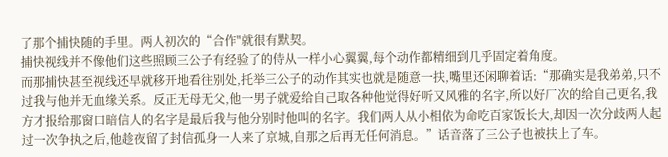了那个捕快随的手里。两人初次的“合作"就很有默契。
捕快视线并不像他们这些照顾三公子有经验了的侍从一样小心翼翼,每个动作都精细到几乎固定着角度。
而那捕快甚至视线还早就移开地看往别处,托举三公子的动作其实也就是随意一扶,嘴里还闲聊着话:“那确实是我弟弟,只不过我与他并无血缘关系。反正无母无父,他一男子就爱给自己取各种他觉得好听又风雅的名字,所以好厂次的给自己更名,我方才报给那窗口暗信人的名字是最后我与他分别时他叫的名字。我们两人从小相依为命吃百家饭长大,却因一次分歧两人起过一次争执之后,他趁夜留了封信孤身一人来了京城,自那之后再无任何消息。”话音落了三公子也被扶上了车。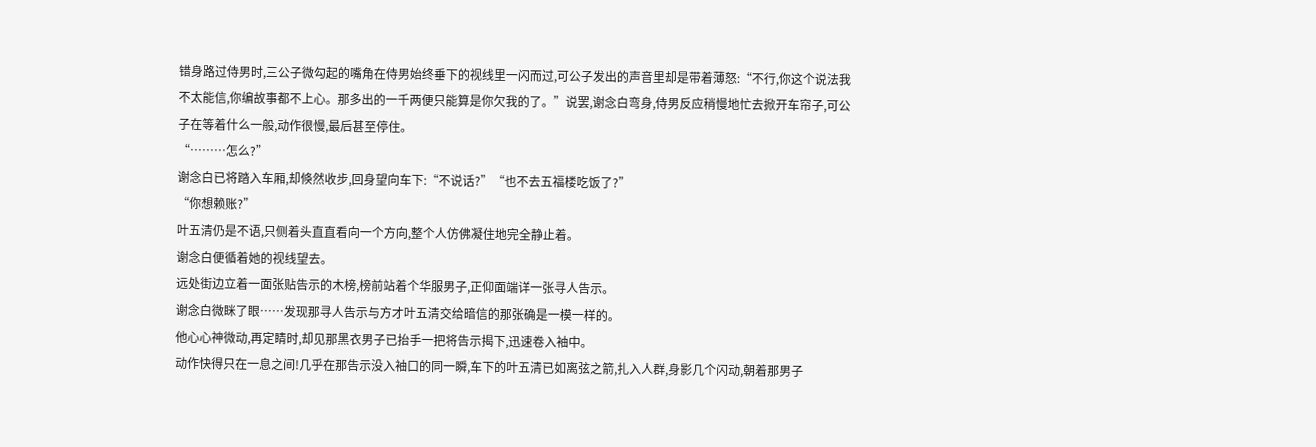错身路过侍男时,三公子微勾起的嘴角在侍男始终垂下的视线里一闪而过,可公子发出的声音里却是带着薄怒:“不行,你这个说法我不太能信,你编故事都不上心。那多出的一千两便只能算是你欠我的了。”说罢,谢念白弯身,侍男反应稍慢地忙去掀开车帘子,可公子在等着什么一般,动作很慢,最后甚至停住。
“………怎么?”
谢念白已将踏入车厢,却倏然收步,回身望向车下:“不说话?”“也不去五福楼吃饭了?”
“你想赖账?”
叶五清仍是不语,只侧着头直直看向一个方向,整个人仿佛凝住地完全静止着。
谢念白便循着她的视线望去。
远处街边立着一面张贴告示的木榜,榜前站着个华服男子,正仰面端详一张寻人告示。
谢念白微眯了眼……发现那寻人告示与方才叶五清交给暗信的那张确是一模一样的。
他心心神微动,再定睛时,却见那黑衣男子已抬手一把将告示揭下,迅速卷入袖中。
动作快得只在一息之间!几乎在那告示没入袖口的同一瞬,车下的叶五清已如离弦之箭,扎入人群,身影几个闪动,朝着那男子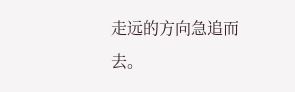走远的方向急追而去。